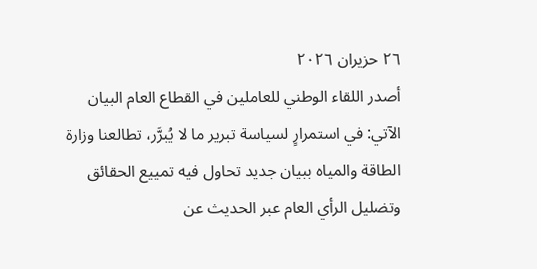٢٦ حزيران ٢٠٢٦
أصدر اللقاء الوطني للعاملين في القطاع العام البيان الآتي: في استمرارٍ لسياسة تبرير ما لا يُبرَّر، تطالعنا وزارة الطاقة والمياه ببيان جديد تحاول فيه تمييع الحقائق وتضليل الرأي العام عبر الحديث عن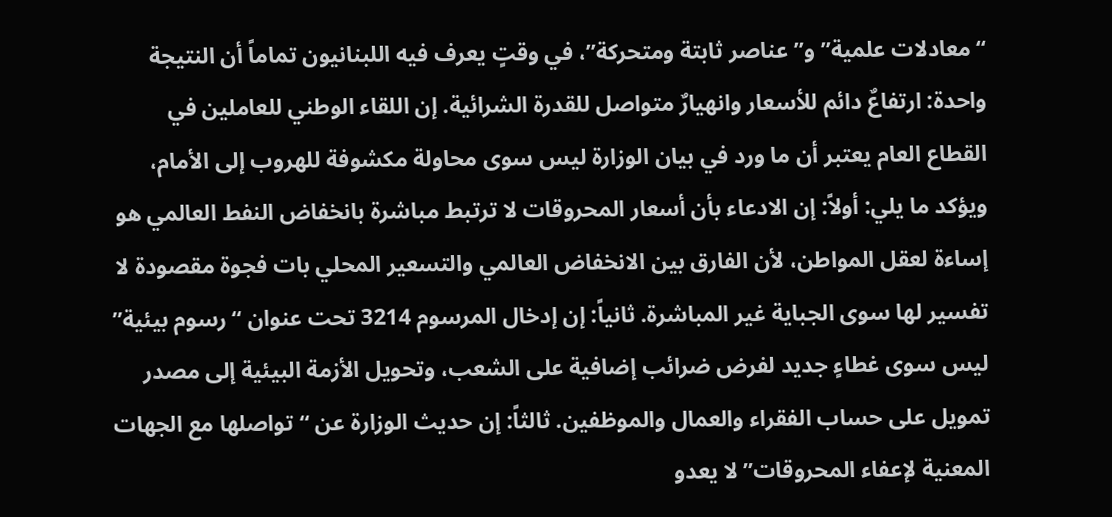“معادلات علمية” و”عناصر ثابتة ومتحركة”، في وقتٍ يعرف فيه اللبنانيون تماماً أن النتيجة واحدة: ارتفاعٌ دائم للأسعار وانهيارٌ متواصل للقدرة الشرائية. إن اللقاء الوطني للعاملين في القطاع العام يعتبر أن ما ورد في بيان الوزارة ليس سوى محاولة مكشوفة للهروب إلى الأمام، ويؤكد ما يلي: أولاً: إن الادعاء بأن أسعار المحروقات لا ترتبط مباشرة بانخفاض النفط العالمي هو إساءة لعقل المواطن، لأن الفارق بين الانخفاض العالمي والتسعير المحلي بات فجوة مقصودة لا تفسير لها سوى الجباية غير المباشرة. ثانياً: إن إدخال المرسوم 3214 تحت عنوان “رسوم بيئية” ليس سوى غطاءٍ جديد لفرض ضرائب إضافية على الشعب، وتحويل الأزمة البيئية إلى مصدر تمويل على حساب الفقراء والعمال والموظفين. ثالثاً: إن حديث الوزارة عن “تواصلها مع الجهات المعنية لإعفاء المحروقات” لا يعدو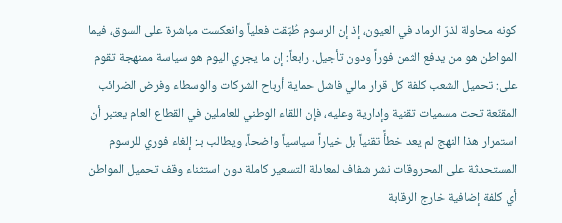كونه محاولة لذرّ الرماد في العيون، إذ إن الرسوم طُبّقت فعلياً وانعكست مباشرة على السوق، فيما المواطن هو من يدفع الثمن فوراً ودون تأجيل. رابعاً: إن ما يجري اليوم هو سياسة ممنهجة تقوم على: تحميل الشعب كلفة كل قرار مالي فاشل حماية أرباح الشركات والوسطاء وفرض الضرائب المقنّعة تحت مسميات تقنية وإدارية وعليه، فإن اللقاء الوطني للعاملين في القطاع العام يعتبر أن استمرار هذا النهج لم يعد خطأً تقنياً بل خياراً سياسياً واضحاً، ويطالب بـ: إلغاء فوري للرسوم المستحدثة على المحروقات نشر شفاف لمعادلة التسعير كاملة دون استثناء وقف تحميل المواطن أي كلفة إضافية خارج الرقابة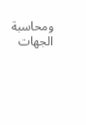ومحاسبة الجهات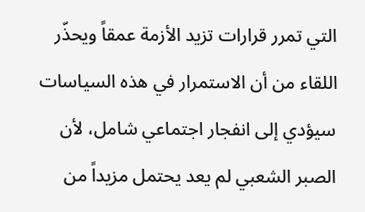التي تمرر قرارات تزيد الأزمة عمقاً ويحذّر اللقاء من أن الاستمرار في هذه السياسات سيؤدي إلى انفجار اجتماعي شامل، لأن الصبر الشعبي لم يعد يحتمل مزيداً من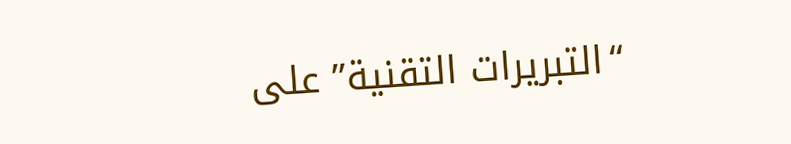“التبريرات التقنية” على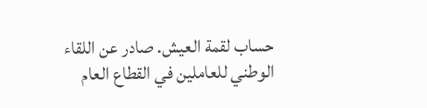حساب لقمة العيش. صادر عن اللقاء الوطني للعاملين في القطاع العام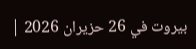بيروت في 26 حزيران 2026 |